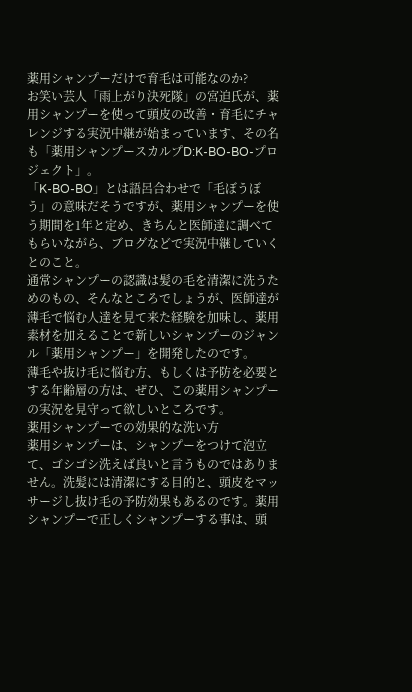薬用シャンプーだけで育毛は可能なのか?
お笑い芸人「雨上がり決死隊」の宮迫氏が、薬用シャンプーを使って頭皮の改善・育毛にチャレンジする実況中継が始まっています、その名も「薬用シャンプースカルプD:K-BO-BO-プロジェクト」。
「K-BO-BO」とは語呂合わせで「毛ぼうぼう」の意味だそうですが、薬用シャンプーを使う期間を1年と定め、きちんと医師達に調べてもらいながら、ブログなどで実況中継していくとのこと。
通常シャンプーの認識は髪の毛を清潔に洗うためのもの、そんなところでしょうが、医師達が薄毛で悩む人達を見て来た経験を加味し、薬用素材を加えることで新しいシャンプーのジャンル「薬用シャンプー」を開発したのです。
薄毛や抜け毛に悩む方、もしくは予防を必要とする年齢層の方は、ぜひ、この薬用シャンプーの実況を見守って欲しいところです。
薬用シャンプーでの効果的な洗い方
薬用シャンプーは、シャンプーをつけて泡立て、ゴシゴシ洗えば良いと言うものではありません。洗髪には清潔にする目的と、頭皮をマッサージし抜け毛の予防効果もあるのです。薬用シャンプーで正しくシャンプーする事は、頭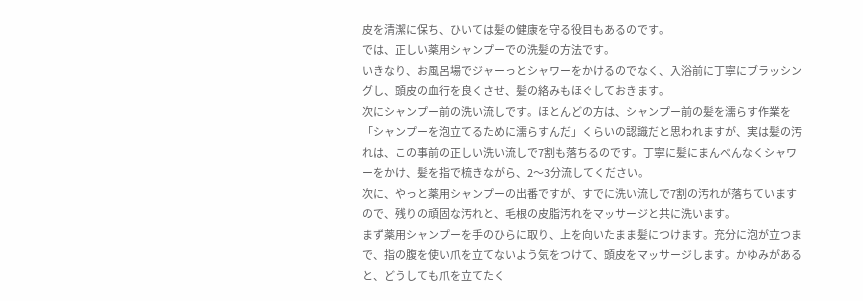皮を清潔に保ち、ひいては髪の健康を守る役目もあるのです。
では、正しい薬用シャンプーでの洗髪の方法です。
いきなり、お風呂場でジャーっとシャワーをかけるのでなく、入浴前に丁寧にブラッシングし、頭皮の血行を良くさせ、髪の絡みもほぐしておきます。
次にシャンプー前の洗い流しです。ほとんどの方は、シャンプー前の髪を濡らす作業を「シャンプーを泡立てるために濡らすんだ」くらいの認識だと思われますが、実は髪の汚れは、この事前の正しい洗い流しで7割も落ちるのです。丁寧に髪にまんべんなくシャワーをかけ、髪を指で梳きながら、2〜3分流してください。
次に、やっと薬用シャンプーの出番ですが、すでに洗い流しで7割の汚れが落ちていますので、残りの頑固な汚れと、毛根の皮脂汚れをマッサージと共に洗います。
まず薬用シャンプーを手のひらに取り、上を向いたまま髪につけます。充分に泡が立つまで、指の腹を使い爪を立てないよう気をつけて、頭皮をマッサージします。かゆみがあると、どうしても爪を立てたく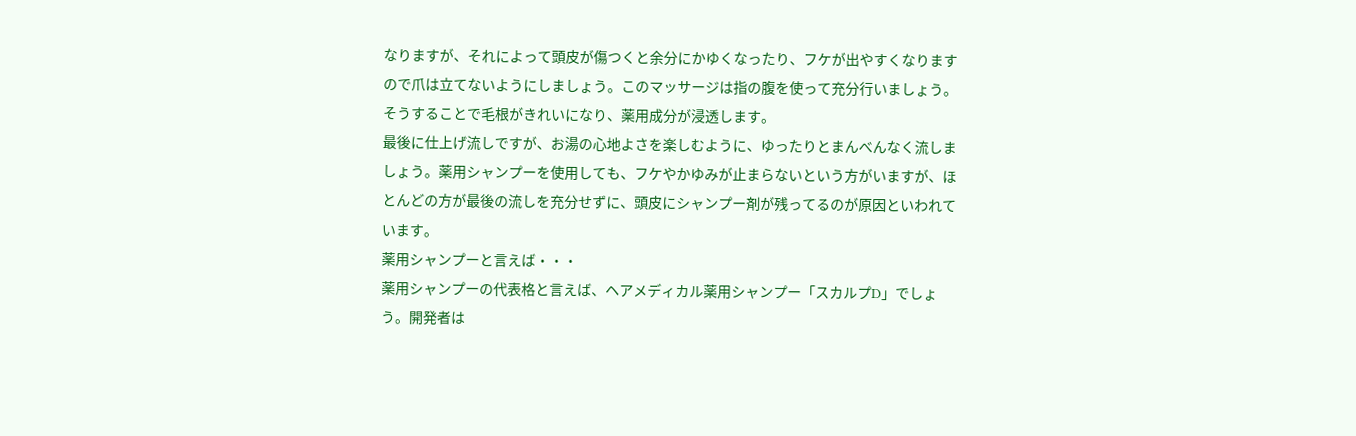なりますが、それによって頭皮が傷つくと余分にかゆくなったり、フケが出やすくなりますので爪は立てないようにしましょう。このマッサージは指の腹を使って充分行いましょう。そうすることで毛根がきれいになり、薬用成分が浸透します。
最後に仕上げ流しですが、お湯の心地よさを楽しむように、ゆったりとまんべんなく流しましょう。薬用シャンプーを使用しても、フケやかゆみが止まらないという方がいますが、ほとんどの方が最後の流しを充分せずに、頭皮にシャンプー剤が残ってるのが原因といわれています。
薬用シャンプーと言えば・・・
薬用シャンプーの代表格と言えば、ヘアメディカル薬用シャンプー「スカルプD」でしょう。開発者は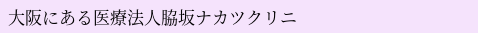大阪にある医療法人脇坂ナカツクリニ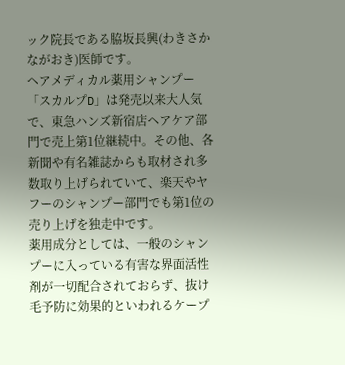ック院長である脇坂長興(わきさかながおき)医師です。
ヘアメディカル薬用シャンプー「スカルプD」は発売以来大人気で、東急ハンズ新宿店ヘアケア部門で売上第1位継続中。その他、各新聞や有名雑誌からも取材され多数取り上げられていて、楽天やヤフーのシャンプー部門でも第1位の売り上げを独走中です。
薬用成分としては、一般のシャンプーに入っている有害な界面活性剤が一切配合されておらず、抜け毛予防に効果的といわれるケープ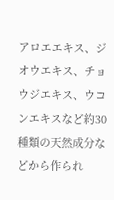アロエエキス、ジオウエキス、チョウジエキス、ウコンエキスなど約30種類の天然成分などから作られ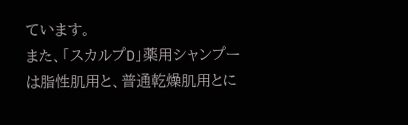ています。
また、「スカルプD」薬用シャンプーは脂性肌用と、普通乾燥肌用とに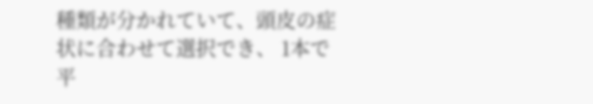種類が分かれていて、頭皮の症状に合わせて選択でき、 1本で平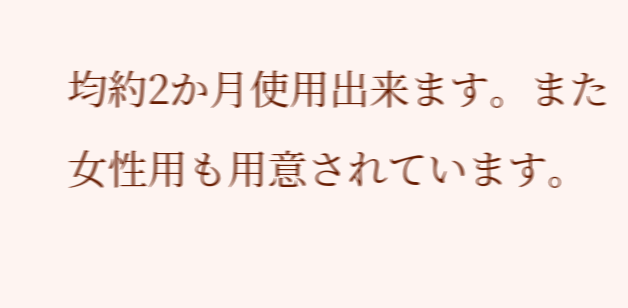均約2か月使用出来ます。また女性用も用意されています。